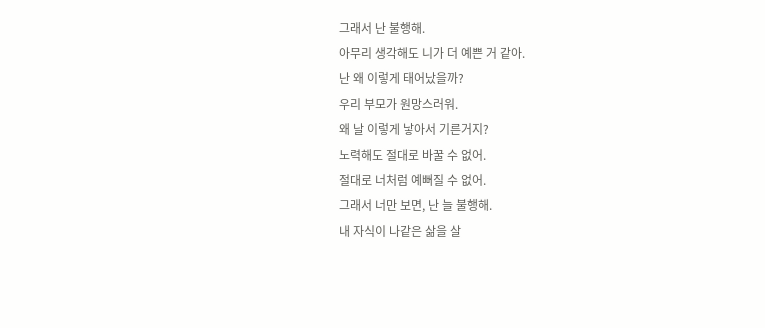그래서 난 불행해.
아무리 생각해도 니가 더 예쁜 거 같아.
난 왜 이렇게 태어났을까?
우리 부모가 원망스러워.
왜 날 이렇게 낳아서 기른거지?
노력해도 절대로 바꿀 수 없어.
절대로 너처럼 예뻐질 수 없어.
그래서 너만 보면, 난 늘 불행해.
내 자식이 나같은 삶을 살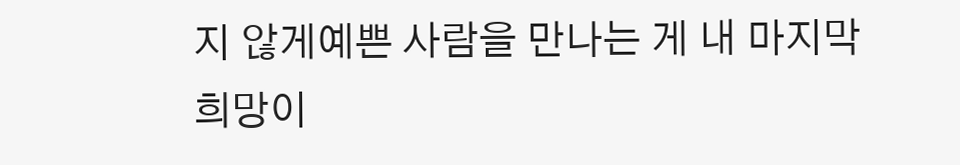지 않게예쁜 사람을 만나는 게 내 마지막 희망이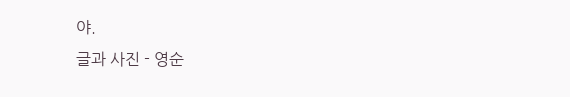야.
글과 사진 - 영순